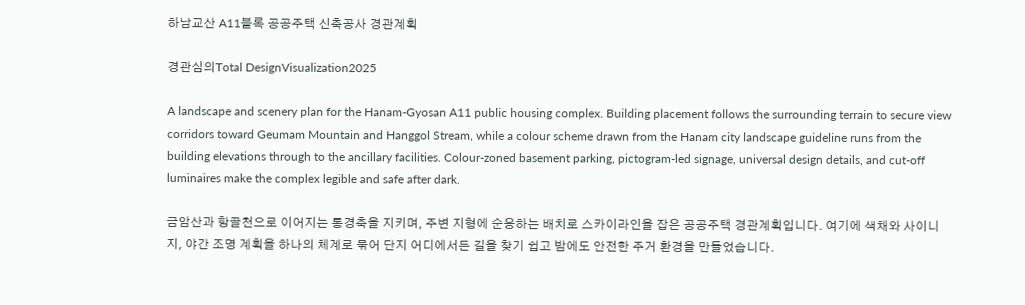하남교산 A11블록 공공주택 신축공사 경관계획

경관심의Total DesignVisualization2025

A landscape and scenery plan for the Hanam-Gyosan A11 public housing complex. Building placement follows the surrounding terrain to secure view corridors toward Geumam Mountain and Hanggol Stream, while a colour scheme drawn from the Hanam city landscape guideline runs from the building elevations through to the ancillary facilities. Colour-zoned basement parking, pictogram-led signage, universal design details, and cut-off luminaires make the complex legible and safe after dark.

금암산과 항골천으로 이어지는 통경축을 지키며, 주변 지형에 순응하는 배치로 스카이라인을 잡은 공공주택 경관계획입니다. 여기에 색채와 사이니지, 야간 조명 계획을 하나의 체계로 묶어 단지 어디에서든 길을 찾기 쉽고 밤에도 안전한 주거 환경을 만들었습니다.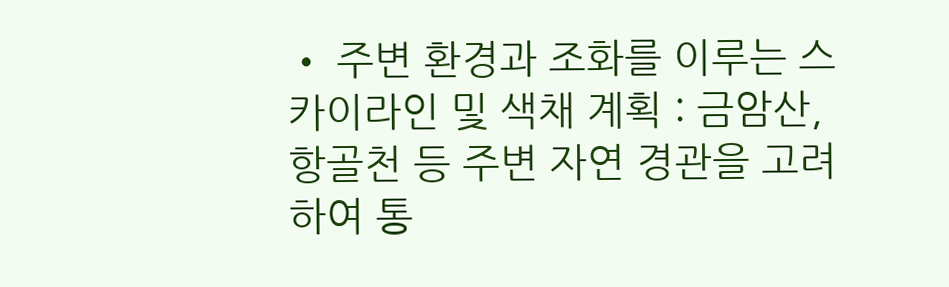• 주변 환경과 조화를 이루는 스카이라인 및 색채 계획 : 금암산, 항골천 등 주변 자연 경관을 고려하여 통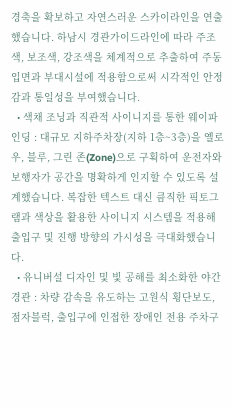경축을 확보하고 자연스러운 스카이라인을 연출했습니다. 하남시 경관가이드라인에 따라 주조색, 보조색, 강조색을 체계적으로 추출하여 주동 입면과 부대시설에 적용함으로써 시각적인 안정감과 통일성을 부여했습니다.
  • 색채 조닝과 직관적 사이니지를 통한 웨이파인딩 : 대규모 지하주차장(지하 1층~3층)을 옐로우, 블루, 그린 존(Zone)으로 구획하여 운전자와 보행자가 공간을 명확하게 인지할 수 있도록 설계했습니다. 복잡한 텍스트 대신 큼직한 픽토그램과 색상을 활용한 사이니지 시스템을 적용해 출입구 및 진행 방향의 가시성을 극대화했습니다.
  • 유니버설 디자인 및 빛 공해를 최소화한 야간 경관 : 차량 감속을 유도하는 고원식 횡단보도, 점자블럭, 출입구에 인접한 장애인 전용 주차구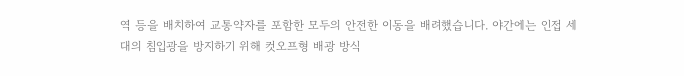역 등을 배치하여 교통약자를 포함한 모두의 안전한 이동을 배려했습니다. 야간에는 인접 세대의 침입광을 방지하기 위해 컷오프형 배광 방식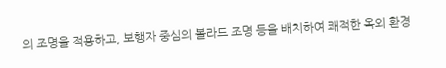의 조명을 적용하고, 보행자 중심의 볼라드 조명 등을 배치하여 쾌적한 옥외 환경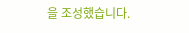을 조성했습니다.